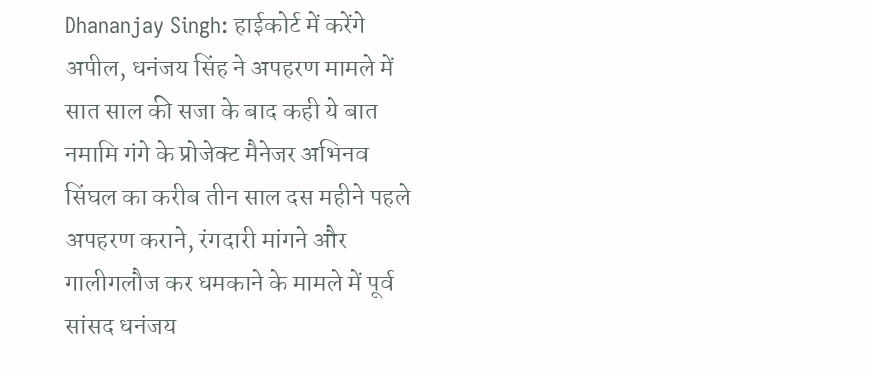Dhananjay Singh: हाईकोर्ट में करेंगे अपील, धनंजय सिंह ने अपहरण मामले में सात साल की सजा के बाद कही ये बात
नमामि गंगे के प्रोजेक्ट मैनेजर अभिनव सिंघल का करीब तीन साल दस महीने पहले अपहरण कराने, रंगदारी मांगने और गालीगलौज कर धमकाने के मामले में पूर्व सांसद धनंजय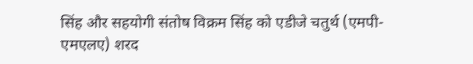सिंह और सहयोगी संतोष विक्रम सिंह को एडीजे चतुर्थ (एमपी-एमएलए) शरद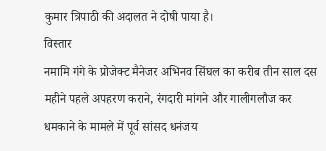कुमार त्रिपाठी की अदालत ने दोषी पाया है।
विस्तार
नमामि गंगे के प्रोजेक्ट मैनेजर अभिनव सिंघल का करीब तीन साल दस महीने पहले अपहरण कराने, रंगदारी मांगने और गालीगलौज कर धमकाने के मामले में पूर्व सांसद धनंजय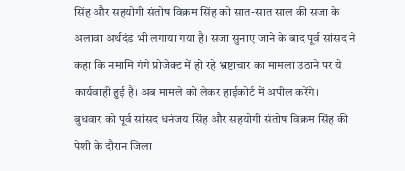सिंह और सहयोगी संतोष विक्रम सिंह को सात-सात साल की सजा के अलावा अर्थदंड भी लगाया गया है। सजा सुनाए जाने के बाद पूर्व सांसद ने कहा कि नमामि गंगे प्रोजेक्ट में हो रहे भ्रष्टाचार का मामला उठाने पर ये कार्यवाही हुई है। अब मामले को लेकर हाईकोर्ट में अपील करेंगे।
बुधवार को पूर्व सांसद धनंजय सिंह और सहयोगी संतोष विक्रम सिंह की पेशी के दौरान जिला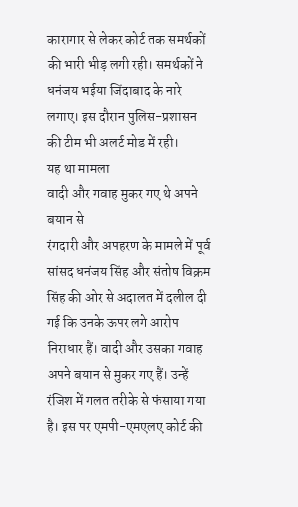कारागार से लेकर कोर्ट तक समर्थकों की भारी भीड़ लगी रही। समर्थकों ने धनंजय भईया जिंदाबाद के नारे लगाए। इस दौरान पुलिस-प्रशासन की टीम भी अलर्ट मोड में रही।
यह था मामला
वादी और गवाह मुकर गए थे अपने बयान से
रंगदारी और अपहरण के मामले में पूर्व सांसद धनंजय सिंह और संतोष विक्रम सिंह की ओर से अदालत में दलील दी गई कि उनके ऊपर लगे आरोप निराधार हैं। वादी और उसका गवाह अपने बयान से मुकर गए हैं। उन्हें रंजिश में गलत तरीके से फंसाया गया है। इस पर एमपी-एमएलए कोर्ट की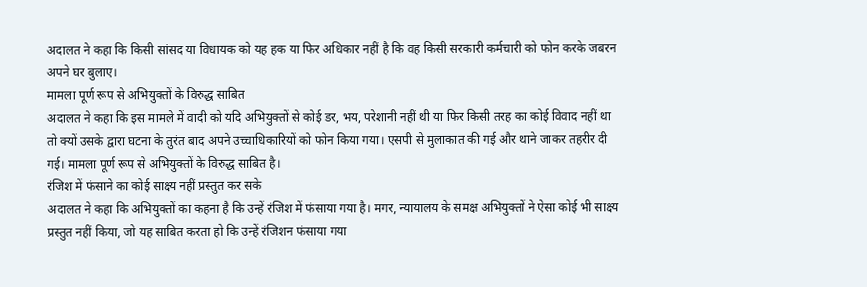अदालत ने कहा कि किसी सांसद या विधायक को यह हक या फिर अधिकार नहीं है कि वह किसी सरकारी कर्मचारी को फोन करके जबरन अपने घर बुलाए।
मामला पूर्ण रूप से अभियुक्तों के विरुद्ध साबित
अदालत ने कहा कि इस मामले में वादी को यदि अभियुक्तों से कोई डर, भय, परेशानी नहीं थी या फिर किसी तरह का कोई विवाद नहीं था तो क्यों उसके द्वारा घटना के तुरंत बाद अपने उच्चाधिकारियों को फोन किया गया। एसपी से मुलाकात की गई और थाने जाकर तहरीर दी गई। मामला पूर्ण रूप से अभियुक्तों के विरुद्ध साबित है।
रंजिश में फंसाने का कोई साक्ष्य नहीं प्रस्तुत कर सके
अदालत ने कहा कि अभियुक्तों का कहना है कि उन्हें रंजिश में फंसाया गया है। मगर, न्यायालय के समक्ष अभियुक्तों ने ऐसा कोई भी साक्ष्य प्रस्तुत नहीं किया, जो यह साबित करता हो कि उन्हें रंजिशन फंसाया गया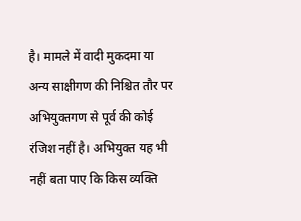है। मामले में वादी मुकदमा या अन्य साक्षीगण की निश्चित तौर पर अभियुक्तगण से पूर्व की कोई रंजिश नहीं है। अभियुक्त यह भी नहीं बता पाए कि किस व्यक्ति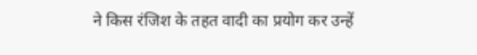ने किस रंजिश के तहत वादी का प्रयोग कर उन्हें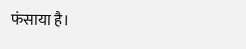फंसाया है।